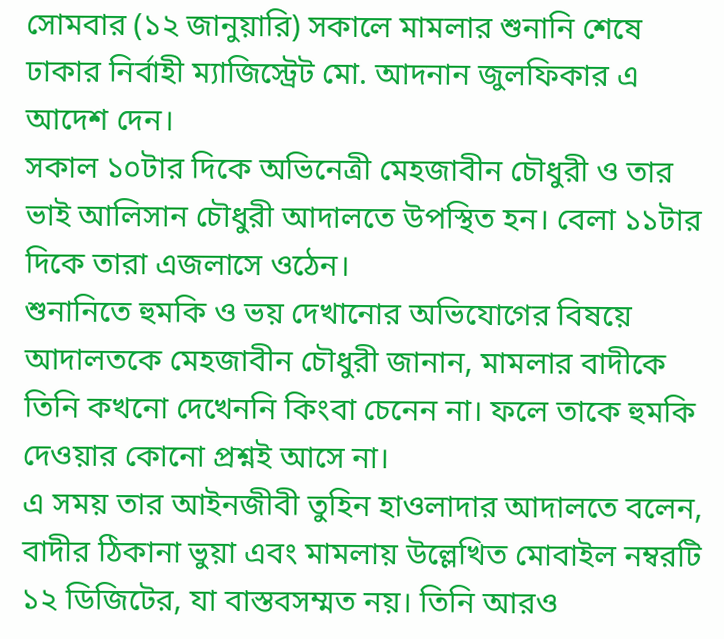সোমবার (১২ জানুয়ারি) সকালে মামলার শুনানি শেষে ঢাকার নির্বাহী ম্যাজিস্ট্রেট মো. আদনান জুলফিকার এ আদেশ দেন।
সকাল ১০টার দিকে অভিনেত্রী মেহজাবীন চৌধুরী ও তার ভাই আলিসান চৌধুরী আদালতে উপস্থিত হন। বেলা ১১টার দিকে তারা এজলাসে ওঠেন।
শুনানিতে হুমকি ও ভয় দেখানোর অভিযোগের বিষয়ে আদালতকে মেহজাবীন চৌধুরী জানান, মামলার বাদীকে তিনি কখনো দেখেননি কিংবা চেনেন না। ফলে তাকে হুমকি দেওয়ার কোনো প্রশ্নই আসে না।
এ সময় তার আইনজীবী তুহিন হাওলাদার আদালতে বলেন, বাদীর ঠিকানা ভুয়া এবং মামলায় উল্লেখিত মোবাইল নম্বরটি ১২ ডিজিটের, যা বাস্তবসম্মত নয়। তিনি আরও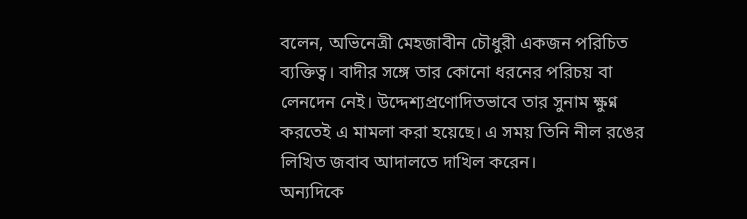বলেন, অভিনেত্রী মেহজাবীন চৌধুরী একজন পরিচিত ব্যক্তিত্ব। বাদীর সঙ্গে তার কোনো ধরনের পরিচয় বা লেনদেন নেই। উদ্দেশ্যপ্রণোদিতভাবে তার সুনাম ক্ষুণ্ন করতেই এ মামলা করা হয়েছে। এ সময় তিনি নীল রঙের লিখিত জবাব আদালতে দাখিল করেন।
অন্যদিকে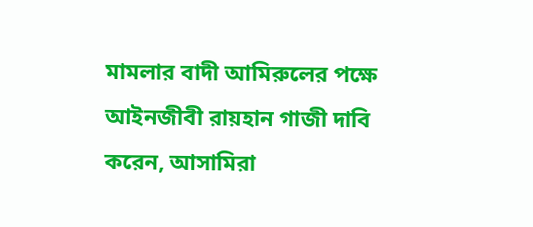মামলার বাদী আমিরুলের পক্ষে আইনজীবী রায়হান গাজী দাবি করেন, আসামিরা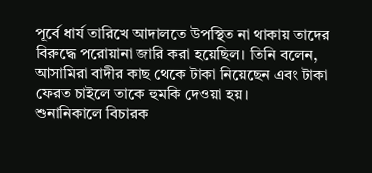পূর্বে ধার্য তারিখে আদালতে উপস্থিত না থাকায় তাদের বিরুদ্ধে পরোয়ানা জারি করা হয়েছিল। তিনি বলেন, আসামিরা বাদীর কাছ থেকে টাকা নিয়েছেন এবং টাকা ফেরত চাইলে তাকে হুমকি দেওয়া হয়।
শুনানিকালে বিচারক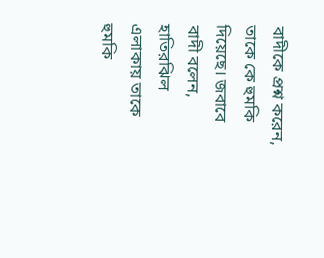বাদীকে প্রশ্ন করেন, তাকে কে হুমকি দিয়েছে। জবাবে বাদী বলেন, হাতিরঝিল এলাকায় তাকে হুমকি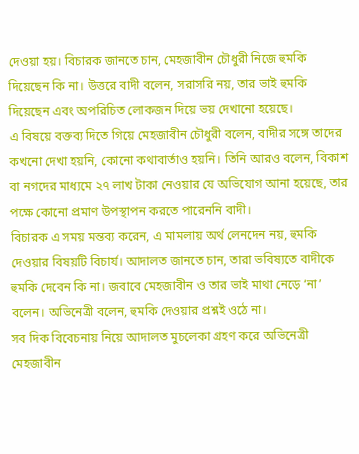দেওয়া হয়। বিচারক জানতে চান, মেহজাবীন চৌধুরী নিজে হুমকি দিয়েছেন কি না। উত্তরে বাদী বলেন, সরাসরি নয়, তার ভাই হুমকি দিয়েছেন এবং অপরিচিত লোকজন দিয়ে ভয় দেখানো হয়েছে।
এ বিষয়ে বক্তব্য দিতে গিয়ে মেহজাবীন চৌধুরী বলেন, বাদীর সঙ্গে তাদের কখনো দেখা হয়নি, কোনো কথাবার্তাও হয়নি। তিনি আরও বলেন, বিকাশ বা নগদের মাধ্যমে ২৭ লাখ টাকা নেওয়ার যে অভিযোগ আনা হয়েছে, তার পক্ষে কোনো প্রমাণ উপস্থাপন করতে পারেননি বাদী।
বিচারক এ সময় মন্তব্য করেন, এ মামলায় অর্থ লেনদেন নয়, হুমকি দেওয়ার বিষয়টি বিচার্য। আদালত জানতে চান, তারা ভবিষ্যতে বাদীকে হুমকি দেবেন কি না। জবাবে মেহজাবীন ও তার ভাই মাথা নেড়ে ‘না’ বলেন। অভিনেত্রী বলেন, হুমকি দেওয়ার প্রশ্নই ওঠে না।
সব দিক বিবেচনায় নিয়ে আদালত মুচলেকা গ্রহণ করে অভিনেত্রী মেহজাবীন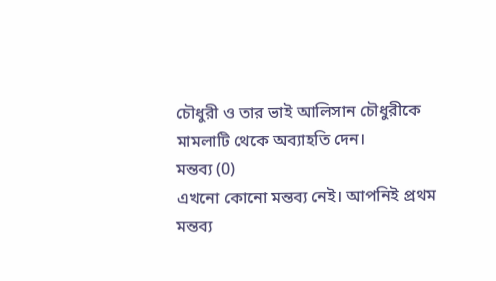চৌধুরী ও তার ভাই আলিসান চৌধুরীকে মামলাটি থেকে অব্যাহতি দেন।
মন্তব্য (0)
এখনো কোনো মন্তব্য নেই। আপনিই প্রথম মন্তব্য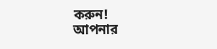করুন!
আপনার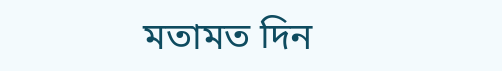মতামত দিন